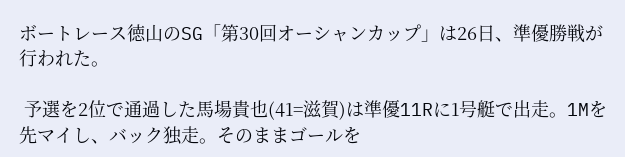ボートレース徳山のSG「第30回オーシャンカップ」は26日、準優勝戦が行われた。

 予選を2位で通過した馬場貴也(41=滋賀)は準優11Rに1号艇で出走。1Mを先マイし、バック独走。そのままゴールを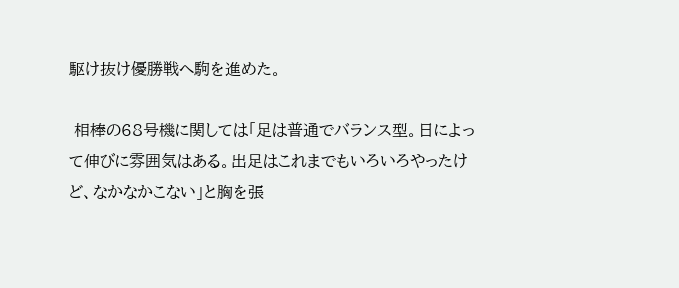駆け抜け優勝戦へ駒を進めた。

 相棒の68号機に関しては「足は普通でバランス型。日によって伸びに雰囲気はある。出足はこれまでもいろいろやったけど、なかなかこない」と胸を張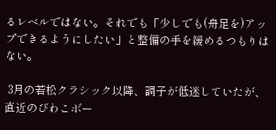るレベルではない。それでも「少しでも(舟足を)アップできるようにしたい」と整備の手を緩めるつもりはない。

 3月の若松クラシック以降、調子が低迷していたが、直近のびわこボー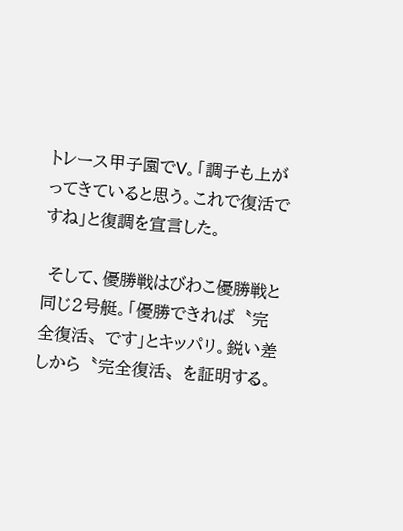トレース甲子園でV。「調子も上がってきていると思う。これで復活ですね」と復調を宣言した。

 そして、優勝戦はびわこ優勝戦と同じ2号艇。「優勝できれば〝完全復活〟です」とキッパリ。鋭い差しから〝完全復活〟を証明する。